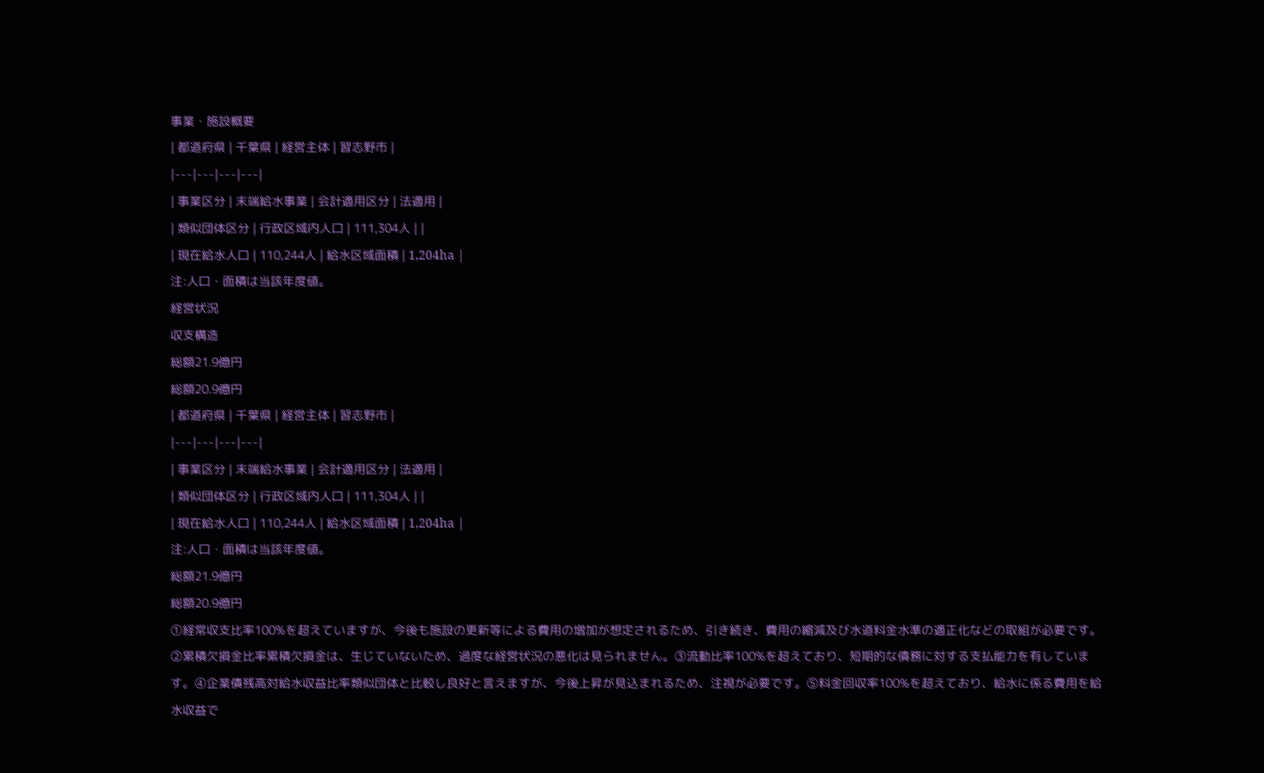事業・施設概要
| 都道府県 | 千葉県 | 経営主体 | 習志野市 |
|---|---|---|---|
| 事業区分 | 末端給水事業 | 会計適用区分 | 法適用 |
| 類似団体区分 | 行政区域内人口 | 111,304人 | |
| 現在給水人口 | 110,244人 | 給水区域面積 | 1,204ha |
注:人口・面積は当該年度値。
経営状況
収支構造
総額21.9億円
総額20.9億円
| 都道府県 | 千葉県 | 経営主体 | 習志野市 |
|---|---|---|---|
| 事業区分 | 末端給水事業 | 会計適用区分 | 法適用 |
| 類似団体区分 | 行政区域内人口 | 111,304人 | |
| 現在給水人口 | 110,244人 | 給水区域面積 | 1,204ha |
注:人口・面積は当該年度値。
総額21.9億円
総額20.9億円
①経常収支比率100%を超えていますが、今後も施設の更新等による費用の増加が想定されるため、引き続き、費用の縮減及び水道料金水準の適正化などの取組が必要です。②累積欠損金比率累積欠損金は、生じていないため、過度な経営状況の悪化は見られません。③流動比率100%を超えており、短期的な債務に対する支払能力を有しています。④企業債残高対給水収益比率類似団体と比較し良好と言えますが、今後上昇が見込まれるため、注視が必要です。⑤料金回収率100%を超えており、給水に係る費用を給水収益で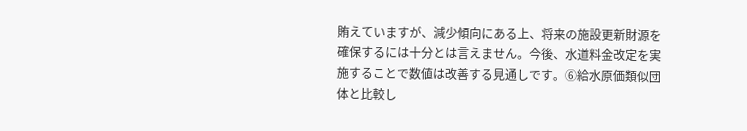賄えていますが、減少傾向にある上、将来の施設更新財源を確保するには十分とは言えません。今後、水道料金改定を実施することで数値は改善する見通しです。⑥給水原価類似団体と比較し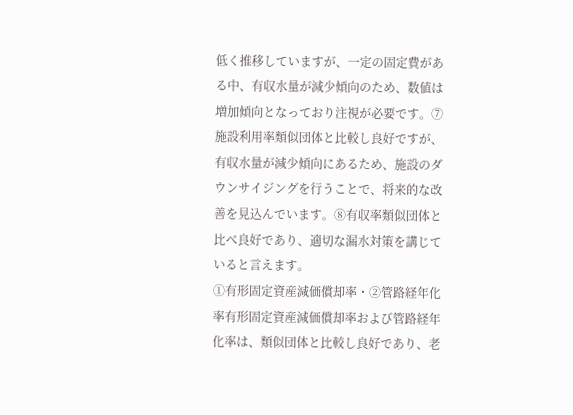低く推移していますが、一定の固定費がある中、有収水量が減少傾向のため、数値は増加傾向となっており注視が必要です。⑦施設利用率類似団体と比較し良好ですが、有収水量が減少傾向にあるため、施設のダウンサイジングを行うことで、将来的な改善を見込んでいます。⑧有収率類似団体と比べ良好であり、適切な漏水対策を講じていると言えます。
①有形固定資産減価償却率・②管路経年化率有形固定資産減価償却率および管路経年化率は、類似団体と比較し良好であり、老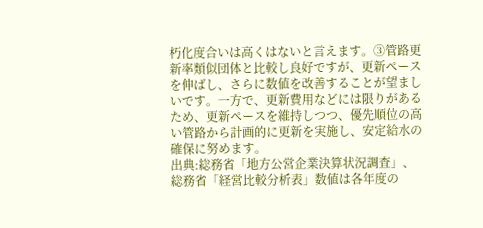朽化度合いは高くはないと言えます。③管路更新率類似団体と比較し良好ですが、更新ペースを伸ばし、さらに数値を改善することが望ましいです。一方で、更新費用などには限りがあるため、更新ペースを維持しつつ、優先順位の高い管路から計画的に更新を実施し、安定給水の確保に努めます。
出典:総務省「地方公営企業決算状況調査」、総務省「経営比較分析表」数値は各年度の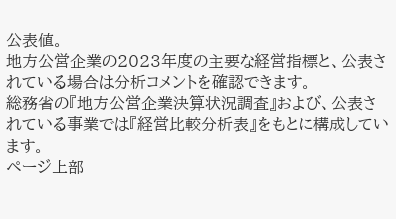公表値。
地方公営企業の2023年度の主要な経営指標と、公表されている場合は分析コメントを確認できます。
総務省の『地方公営企業決算状況調査』および、公表されている事業では『経営比較分析表』をもとに構成しています。
ページ上部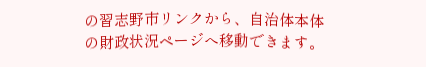の習志野市リンクから、自治体本体の財政状況ページへ移動できます。